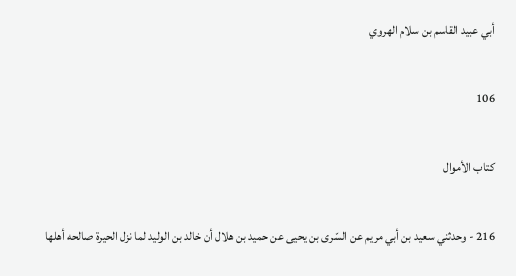أبي عبيد القاسم بن سلام الهروي

106

كتاب الأموال

216 - وحدثني سعيد بن أبي مريم عن السّرى بن يحيى عن حميد بن هلال أن خالد بن الوليد لما نزل الحيرة صالحه أهلها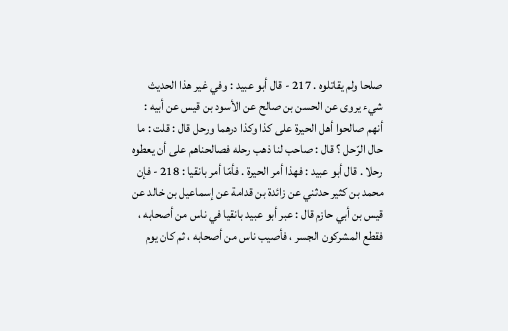صلحا ولم يقاتلوه . 217 - قال أبو عبيد : وفي غير هذا الحديث شيء يروى عن الحسن بن صالح عن الأسود بن قيس عن أبيه : أنهم صالحوا أهل الحيرة على كذا وكذا درهما ورحل قال : قلت : ما حال الرّحل ؟ قال : صاحب لنا ذهب رحله فصالحناهم على أن يعطوه رحلا . قال أبو عبيد : فهذا أمر الحيرة . فأمّا أمر بانقيا : 218 - فإن محمد بن كثير حدثني عن زائدة بن قدامة عن إسماعيل بن خالد عن قيس بن أبي حازم قال : عبر أبو عبيد بانقيا في ناس من أصحابه ، فقطع المشركون الجسر ، فأصيب ناس من أصحابه ، ثم كان يوم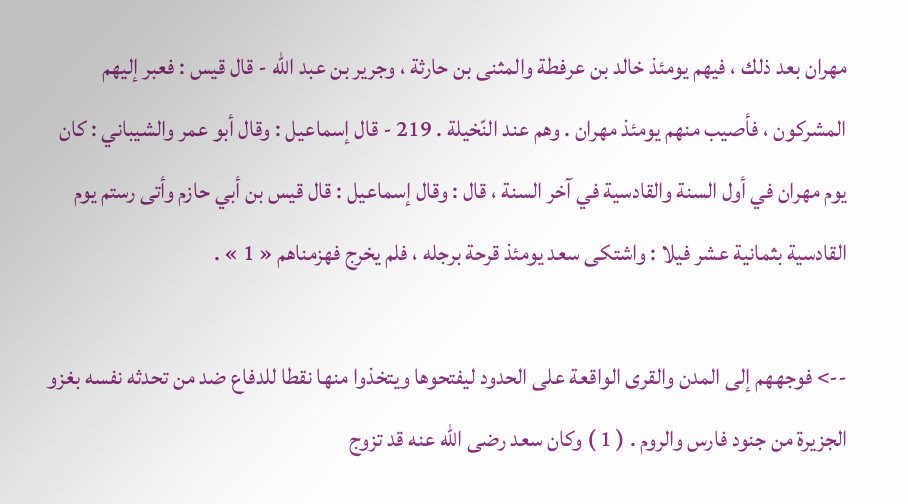مهران بعد ذلك ، فيهم يومئذ خالد بن عرفطة والمثنى بن حارثة ، وجرير بن عبد اللّه - قال قيس : فعبر إليهم المشركون ، فأصيب منهم يومئذ مهران . وهم عند النّخيلة . 219 - قال إسماعيل : وقال أبو عمر والشيباني : كان يوم مهران في أول السنة والقادسية في آخر السنة ، قال : وقال إسماعيل : قال قيس بن أبي حازم وأتى رستم يوم القادسية بثمانية عشر فيلا : واشتكى سعد يومئذ قرحة برجله ، فلم يخرج فهزمناهم « 1 » .

--> فوجههم إلى المدن والقرى الواقعة على الحدود ليفتحوها ويتخذوا منها نقطا للدفاع ضد من تحدثه نفسه بغزو الجزيرة من جنود فارس والروم . ( 1 ) وكان سعد رضى اللّه عنه قد تزوج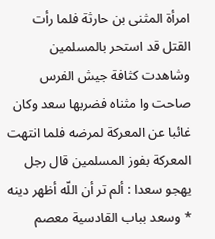امرأة المثنى بن حارثة فلما رأت القتل قد استحر بالمسلمين وشاهدت كثافة جيش الفرس صاحت وا مثناه فضربها سعد وكان غائبا عن المعركة لمرضه فلما انتهت المعركة بفوز المسلمين قال رجل يهجو سعدا : ألم تر أن اللّه أظهر دينه * وسعد بباب القادسية معصم